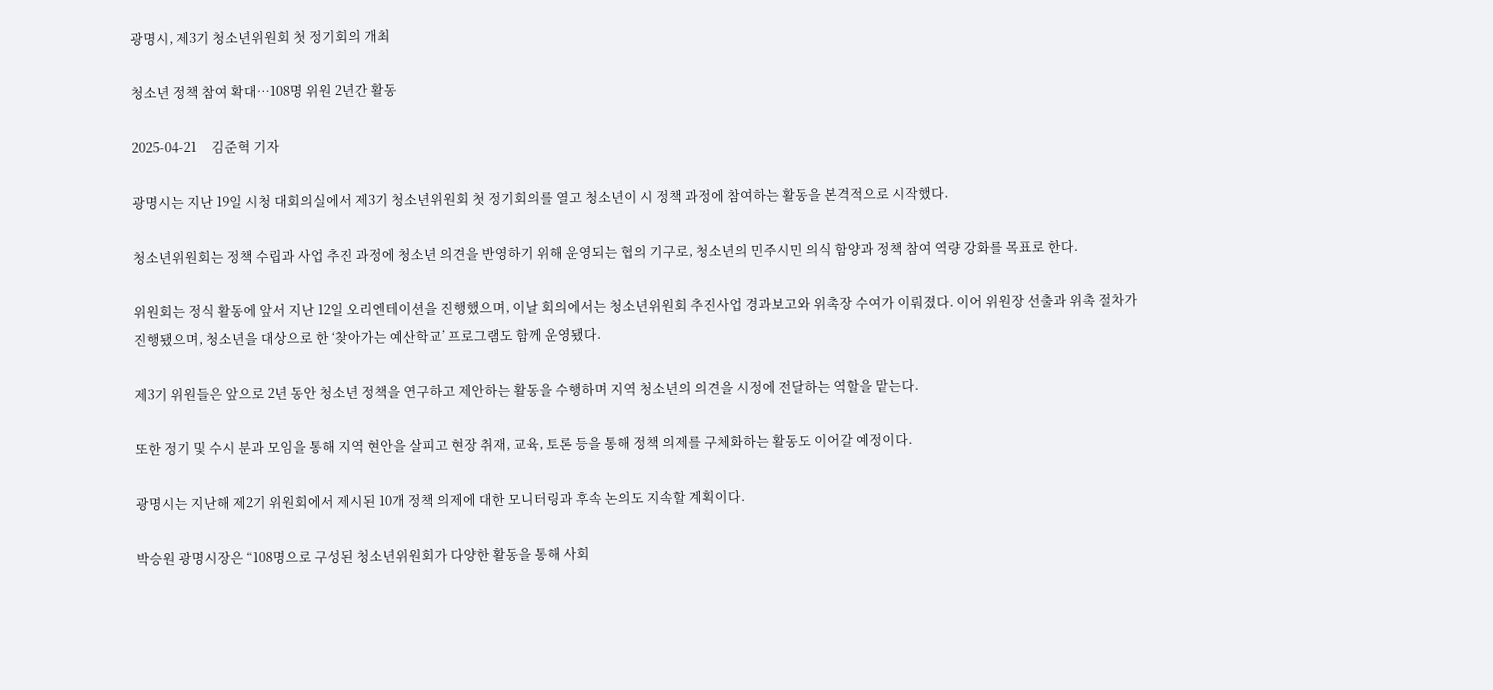광명시, 제3기 청소년위원회 첫 정기회의 개최

청소년 정책 참여 확대…108명 위원 2년간 활동

2025-04-21     김준혁 기자

광명시는 지난 19일 시청 대회의실에서 제3기 청소년위원회 첫 정기회의를 열고 청소년이 시 정책 과정에 참여하는 활동을 본격적으로 시작했다.

청소년위원회는 정책 수립과 사업 추진 과정에 청소년 의견을 반영하기 위해 운영되는 협의 기구로, 청소년의 민주시민 의식 함양과 정책 참여 역량 강화를 목표로 한다.

위원회는 정식 활동에 앞서 지난 12일 오리엔테이션을 진행했으며, 이날 회의에서는 청소년위원회 추진사업 경과보고와 위촉장 수여가 이뤄졌다. 이어 위원장 선출과 위촉 절차가 진행됐으며, 청소년을 대상으로 한 ‘찾아가는 예산학교’ 프로그램도 함께 운영됐다.

제3기 위원들은 앞으로 2년 동안 청소년 정책을 연구하고 제안하는 활동을 수행하며 지역 청소년의 의견을 시정에 전달하는 역할을 맡는다.

또한 정기 및 수시 분과 모임을 통해 지역 현안을 살피고 현장 취재, 교육, 토론 등을 통해 정책 의제를 구체화하는 활동도 이어갈 예정이다.

광명시는 지난해 제2기 위원회에서 제시된 10개 정책 의제에 대한 모니터링과 후속 논의도 지속할 계획이다.

박승원 광명시장은 “108명으로 구성된 청소년위원회가 다양한 활동을 통해 사회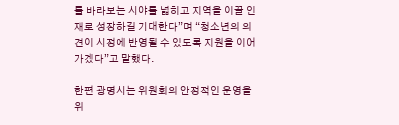를 바라보는 시야를 넓히고 지역을 이끌 인재로 성장하길 기대한다”며 “청소년의 의견이 시정에 반영될 수 있도록 지원을 이어가겠다”고 말했다.

한편 광명시는 위원회의 안정적인 운영을 위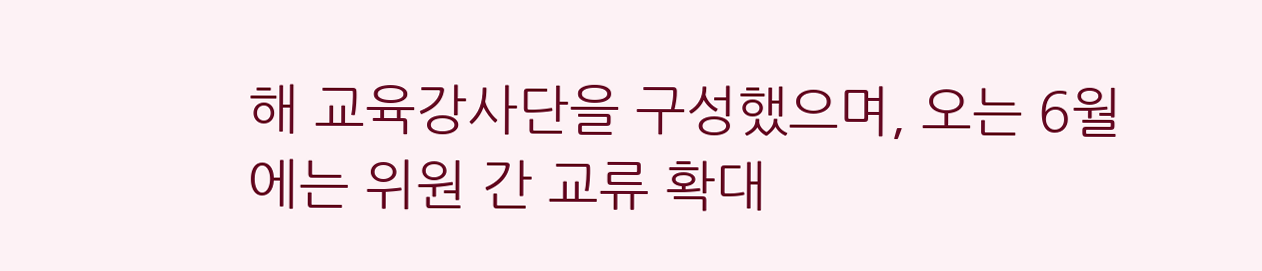해 교육강사단을 구성했으며, 오는 6월에는 위원 간 교류 확대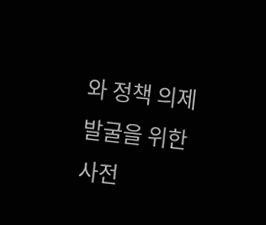와 정책 의제 발굴을 위한 사전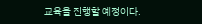교육을 진행할 예정이다.